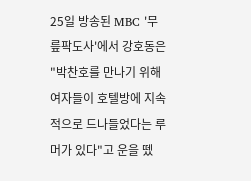25일 방송된 MBC '무릎팍도사'에서 강호동은 "박찬호를 만나기 위해 여자들이 호텔방에 지속적으로 드나들었다는 루머가 있다"고 운을 뗐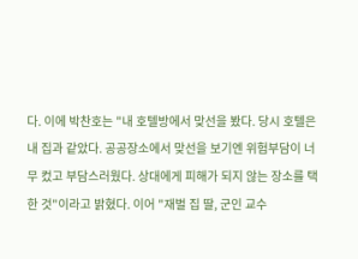다. 이에 박찬호는 "내 호텔방에서 맞선을 봤다. 당시 호텔은 내 집과 같았다. 공공장소에서 맞선을 보기엔 위험부담이 너무 컸고 부담스러웠다. 상대에게 피해가 되지 않는 장소를 택한 것"이라고 밝혔다. 이어 "재벌 집 딸, 군인 교수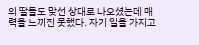의 딸들도 맞선 상대로 나오셨는데 매력을 느끼진 못했다. 자기 일을 가지고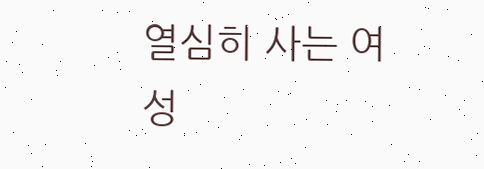열심히 사는 여성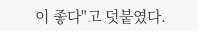이 좋다"고 덧붙였다.